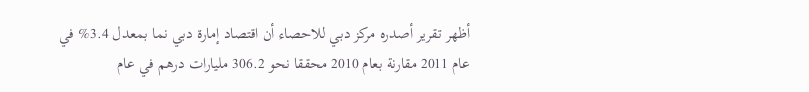أظهر تقرير أصدره مركز دبي للاحصاء أن اقتصاد إمارة دبي نما بمعدل 3.4% في عام 2011 مقارنة بعام 2010 محققا نحو 306.2 مليارات درهم في عام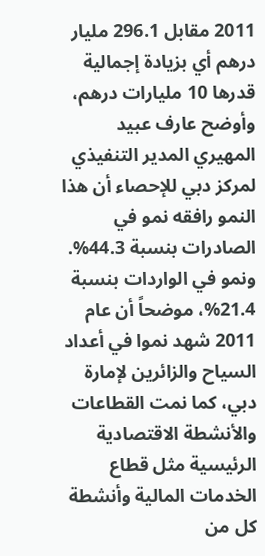2011 مقابل 296.1 مليار درهم أي بزيادة إجمالية قدرها 10 مليارات درهم، وأوضح عارف عبيد المهيري المدير التنفيذي لمركز دبي للإحصاء أن هذا النمو رافقه نمو في الصادرات بنسبة 44.3%.
ونمو في الواردات بنسبة 21.4%، موضحاً أن عام 2011 شهد نموا في أعداد السياح والزائرين لإمارة دبي، كما نمت القطاعات والأنشطة الاقتصادية الرئيسية مثل قطاع الخدمات المالية وأنشطة كل من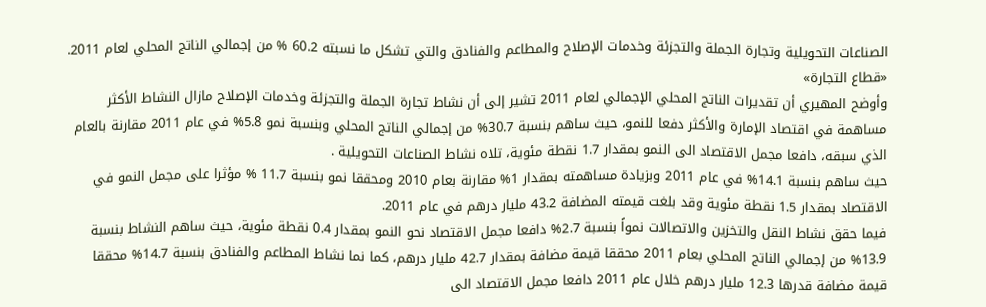الصناعات التحويلية وتجارة الجملة والتجزئة وخدمات الإصلاح والمطاعم والفنادق والتي تشكل ما نسبته 60.2 % من إجمالي الناتج المحلي لعام 2011.
«قطاع التجارة»
وأوضح المهيري أن تقديرات الناتج المحلي الإجمالي لعام 2011 تشير إلى أن نشاط تجارة الجملة والتجزئة وخدمات الإصلاح مازال النشاط الأكثر مساهمة في اقتصاد الإمارة والأكثر دفعا للنمو، حيث ساهم بنسبة 30.7% من إجمالي الناتج المحلي وبنسبة نمو 5.8% في عام 2011 مقارنة بالعام الذي سبقه، دافعا مجمل الاقتصاد الى النمو بمقدار 1.7 نقطة مئوية، تلاه نشاط الصناعات التحويلية .
حيث ساهم بنسبة 14.1% في عام 2011 وبزيادة مساهمته بمقدار 1% مقارنة بعام 2010 ومحققا نمو بنسبة 11.7 % مؤثرا على مجمل النمو في الاقتصاد بمقدار 1.5 نقطة مئوية وقد بلغت قيمته المضافة 43.2 مليار درهم في عام 2011.
فيما حقق نشاط النقل والتخزين والاتصالات نمواً بنسبة 2.7% دافعا مجمل الاقتصاد نحو النمو بمقدار 0.4 نقطة مئوية، حيث ساهم النشاط بنسبة 13.9% من إجمالي الناتج المحلي بعام 2011 محققا قيمة مضافة بمقدار 42.7 مليار درهم، كما نما نشاط المطاعم والفنادق بنسبة 14.7% محققا قيمة مضافة قدرها 12.3 مليار درهم خلال عام 2011 دافعا مجمل الاقتصاد الى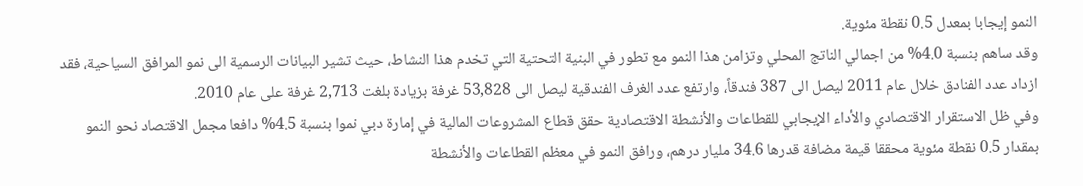النمو إيجابا بمعدل 0.5 نقطة مئوية.
وقد ساهم بنسبة 4.0% من اجمالي الناتج المحلي وتزامن هذا النمو مع تطور في البنية التحتية التي تخدم هذا النشاط، حيث تشير البيانات الرسمية الى نمو المرافق السياحية، فقد ازداد عدد الفنادق خلال عام 2011 ليصل الى 387 فندقاً، وارتفع عدد الغرف الفندقية ليصل الى 53,828 غرفة بزيادة بلغت 2,713 غرفة على عام 2010.
وفي ظل الاستقرار الاقتصادي والأداء الإيجابي للقطاعات والأنشطة الاقتصادية حقق قطاع المشروعات المالية في إمارة دبي نموا بنسبة 4.5% دافعا مجمل الاقتصاد نحو النمو بمقدار 0.5 نقطة مئوية محققا قيمة مضافة قدرها 34.6 مليار درهم، ورافق النمو في معظم القطاعات والأنشطة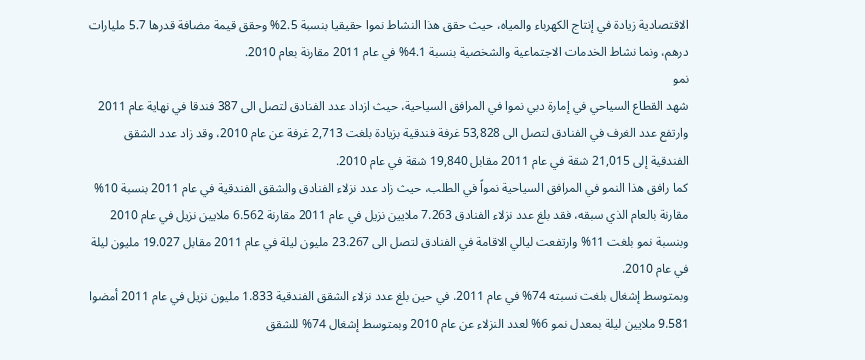الاقتصادية زيادة في إنتاج الكهرباء والمياه، حيث حقق هذا النشاط نموا حقيقيا بنسبة 2.5% وحقق قيمة مضافة قدرها 5.7 مليارات درهم، ونما نشاط الخدمات الاجتماعية والشخصية بنسبة 4.1% في عام 2011 مقارنة بعام 2010.
نمو
شهد القطاع السياحي في إمارة دبي نموا في المرافق السياحية، حيث ازداد عدد الفنادق لتصل الى 387 فندقا في نهاية عام 2011 وارتفع عدد الغرف في الفنادق لتصل الى 53,828 غرفة فندقية بزيادة بلغت 2,713 غرفة عن عام 2010، وقد زاد عدد الشقق الفندقية إلى 21,015 شقة في عام 2011 مقابل 19,840 شقة في عام 2010.
كما رافق هذا النمو في المرافق السياحية نمواً في الطلب، حيث زاد عدد نزلاء الفنادق والشقق الفندقية في عام 2011 بنسبة 10% مقارنة بالعام الذي سبقه، فقد بلغ عدد نزلاء الفنادق 7.263 ملايين نزيل في عام 2011 مقارنة 6.562 ملايين نزيل في عام 2010 وبنسبة نمو بلغت 11% وارتفعت ليالي الاقامة في الفنادق لتصل الى 23.267 مليون ليلة في عام 2011 مقابل 19.027 مليون ليلة في عام 2010.
وبمتوسط إشغال بلغت نسبته 74% في عام 2011. في حين بلغ عدد نزلاء الشقق الفندقية 1.833 مليون نزيل في عام 2011 أمضوا 9.581 ملايين ليلة بمعدل نمو 6% لعدد النزلاء عن عام 2010 وبمتوسط إشغال 74% للشقق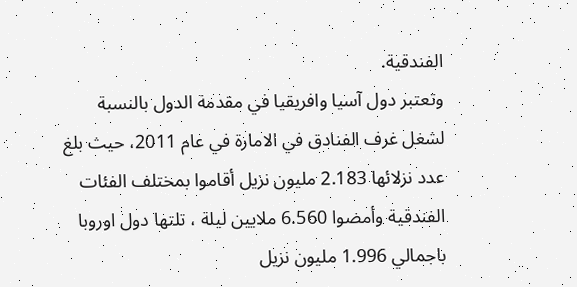الفندقية.
وتعتبر دول آسيا وافريقيا في مقدمة الدول بالنسبة لشغل غرف الفنادق في الامارة في عام 2011، حيث بلغ عدد نزلائها 2.183 مليون نزيل أقاموا بمختلف الفئات الفندقية وأمضوا 6.560 ملايين ليلة ، تلتها دول اوروبا باجمالي 1.996 مليون نزيل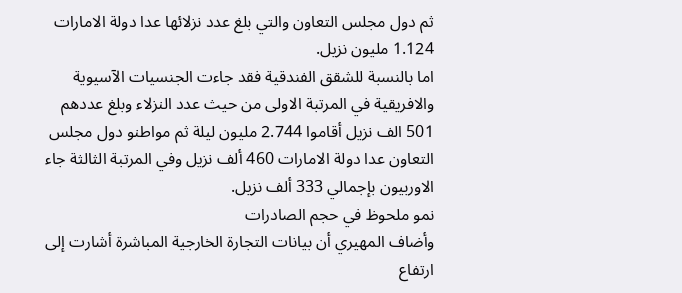ثم دول مجلس التعاون والتي بلغ عدد نزلائها عدا دولة الامارات 1.124 مليون نزيل.
اما بالنسبة للشقق الفندقية فقد جاءت الجنسيات الآسيوية والافريقية في المرتبة الاولى من حيث عدد النزلاء وبلغ عددهم 501 الف نزيل أقاموا 2.744 مليون ليلة ثم مواطنو دول مجلس التعاون عدا دولة الامارات 460 ألف نزيل وفي المرتبة الثالثة جاء الاوربيون بإجمالي 333 ألف نزيل.
نمو ملحوظ في حجم الصادرات
وأضاف المهيري أن بيانات التجارة الخارجية المباشرة أشارت إلى ارتفاع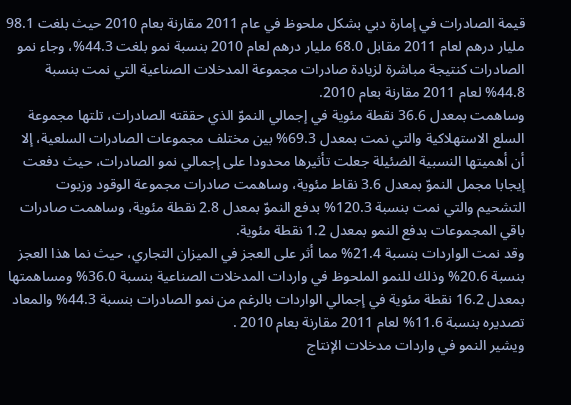قيمة الصادرات في إمارة دبي بشكل ملحوظ في عام 2011 مقارنة بعام 2010 حيث بلغت 98.1 مليار درهم لعام 2011 مقابل 68.0 مليار درهم لعام 2010 بنسبة نمو بلغت 44.3%، وجاء نمو الصادرات كنتيجة مباشرة لزيادة صادرات مجموعة المدخلات الصناعية التي نمت بنسبة 44.8% لعام 2011 مقارنة بعام 2010.
وساهمت بمعدل 36.6 نقطة مئوية في إجمالي النموّ الذي حققته الصادرات، تلتها مجموعة السلع الاستهلاكية والتي نمت بمعدل 69.3% بين مختلف مجموعات الصادرات السلعية، إلا أن أهميتها النسبية الضئيلة جعلت تأثيرها محدودا على إجمالي نمو الصادرات، حيث دفعت إيجابا مجمل النموّ بمعدل 3.6 نقاط مئوية، وساهمت صادرات مجموعة الوقود وزيوت التشحيم والتي نمت بنسبة 120.3% بدفع النموّ بمعدل 2.8 نقطة مئوية، وساهمت صادرات باقي المجموعات بدفع النمو بمعدل 1.2 نقطة مئوية.
وقد نمت الواردات بنسبة 21.4% مما أثر على العجز في الميزان التجاري، حيث نما هذا العجز بنسبة 20.6% وذلك للنمو الملحوظ في واردات المدخلات الصناعية بنسبة 36.0% ومساهمتها بمعدل 16.2 نقطة مئوية في إجمالي الواردات بالرغم من نمو الصادرات بنسبة 44.3% والمعاد تصديره بنسبة 11.6% لعام 2011 مقارنة بعام 2010 .
ويشير النمو في واردات مدخلات الإنتاج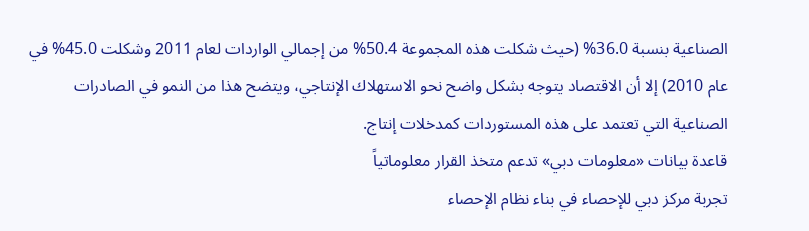الصناعية بنسبة 36.0% (حيث شكلت هذه المجموعة 50.4% من إجمالي الواردات لعام 2011 وشكلت 45.0% في عام 2010) إلا أن الاقتصاد يتوجه بشكل واضح نحو الاستهلاك الإنتاجي، ويتضح هذا من النمو في الصادرات الصناعية التي تعتمد على هذه المستوردات كمدخلات إنتاج.
قاعدة بيانات «معلومات دبي» تدعم متخذ القرار معلوماتياً
تجربة مركز دبي للإحصاء في بناء نظام الإحصاء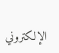الإلكتروني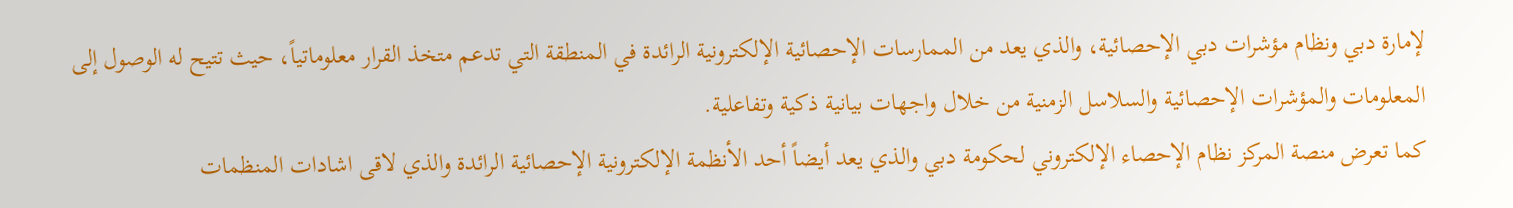لإمارة دبي ونظام مؤشرات دبي الإحصائية، والذي يعد من الممارسات الإحصائية الإلكترونية الرائدة في المنطقة التي تدعم متخذ القرار معلوماتياً، حيث تتيح له الوصول إلى المعلومات والمؤشرات الإحصائية والسلاسل الزمنية من خلال واجهات بيانية ذكية وتفاعلية.
كما تعرض منصة المركز نظام الإحصاء الإلكتروني لحكومة دبي والذي يعد أيضاً أحد الأنظمة الإلكترونية الإحصائية الرائدة والذي لاقى اشادات المنظمات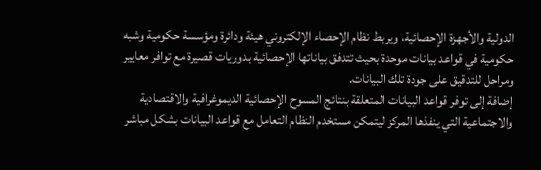الدولية والأجهزة الإحصائية، ويربط نظام الإحصاء الإلكتروني هيئة ودائرة ومؤسسة حكومية وشبه حكومية في قواعد بيانات موحدة بحيث تتدفق بياناتها الإحصائية بدوريات قصيرة مع توافر معايير ومراحل للتدقيق على جودة تلك البيانات.
إضافة إلى توفر قواعد البيانات المتعلقة بنتائج المسوح الإحصائية الديموغرافية والاقتصادية والاجتماعية التي ينفذها المركز ليتمكن مستخدم النظام التعامل مع قواعد البيانات بشكل مباشر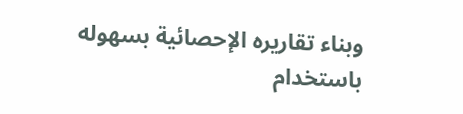وبناء تقاريره الإحصائية بسهوله باستخدام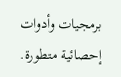برمجيات وأدوات إحصائية متطورة.